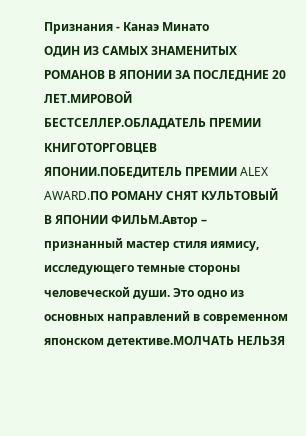Признания - Канаэ Минато
ОДИН ИЗ САМЫХ ЗНАМЕНИТЫХ РОМАНОВ В ЯПОНИИ ЗА ПОСЛЕДНИЕ 20 ЛЕТ.МИРОВОЙ БЕСТСЕЛЛЕР.ОБЛАДАТЕЛЬ ПРЕМИИ КНИГОТОРГОВЦЕВ ЯПОНИИ.ПОБЕДИТЕЛЬ ПРЕМИИ ALEX AWARD.ПО РОМАНУ СНЯТ КУЛЬТОВЫЙ В ЯПОНИИ ФИЛЬМ.Автор – признанный мастер стиля иямису, исследующего темные стороны человеческой души. Это одно из основных направлений в современном японском детективе.МОЛЧАТЬ НЕЛЬЗЯ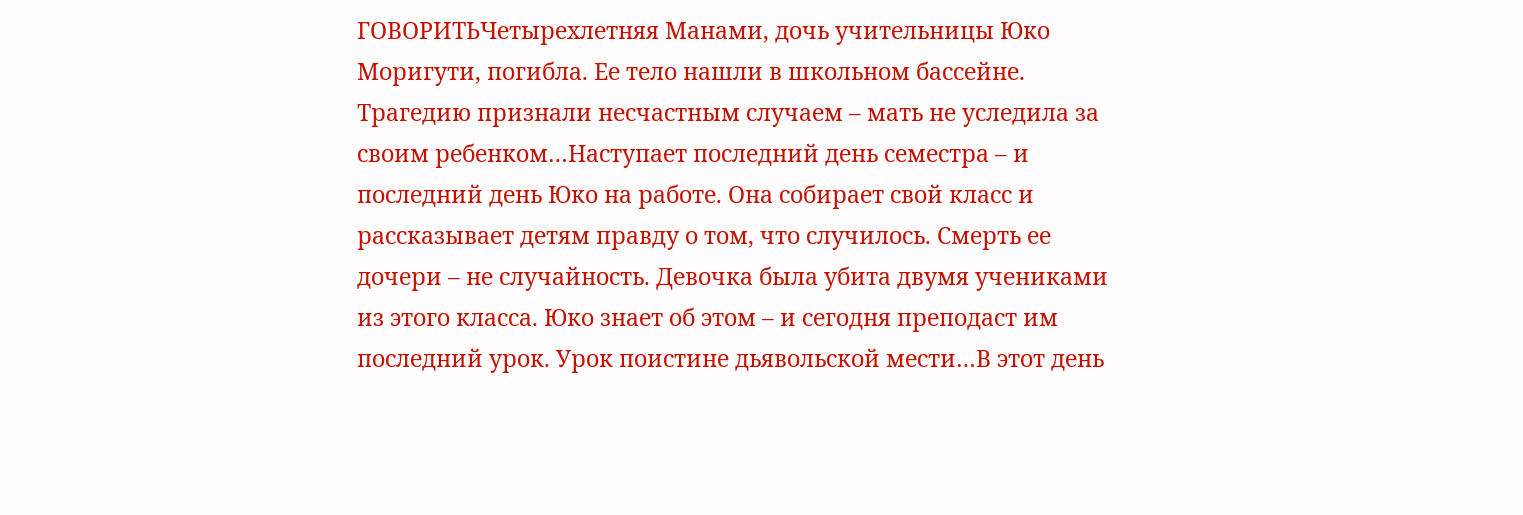ГОВОРИТЬЧетырехлетняя Манами, дочь учительницы Юко Моригути, погибла. Ее тело нашли в школьном бассейне. Трагедию признали несчастным случаем – мать не уследила за своим ребенком…Наступает последний день семестра – и последний день Юко на работе. Она собирает свой класс и рассказывает детям правду о том, что случилось. Смерть ее дочери – не случайность. Девочка была убита двумя учениками из этого класса. Юко знает об этом – и сегодня преподаст им последний урок. Урок поистине дьявольской мести…В этот день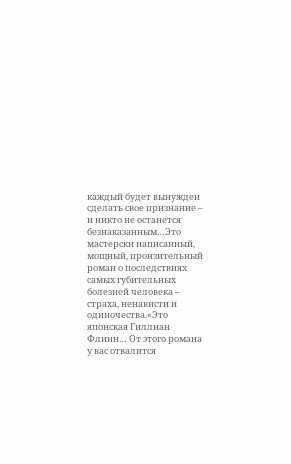каждый будет вынужден сделать свое признание – и никто не останется безнаказанным…Это мастерски написанный, мощный, пронзительный роман о последствиях самых губительных болезней человека – страха, ненависти и одиночества.«Это японская Гиллиан Флинн… От этого романа у вас отвалится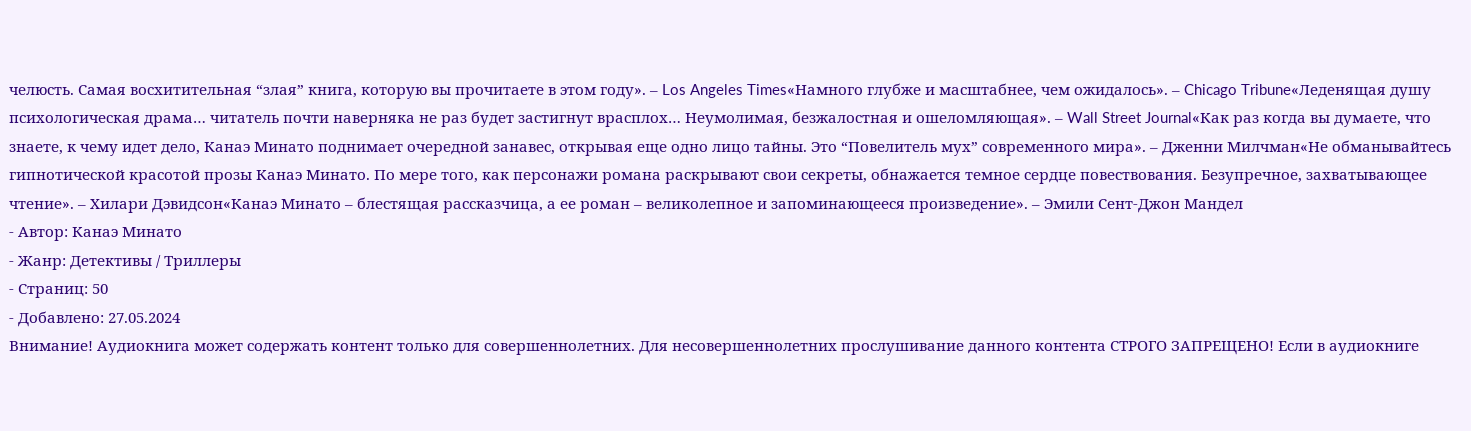челюсть. Самая восхитительная “злая” книга, которую вы прочитаете в этом году». – Los Angeles Times«Намного глубже и масштабнее, чем ожидалось». – Chicago Tribune«Леденящая душу психологическая драма… читатель почти наверняка не раз будет застигнут врасплох… Неумолимая, безжалостная и ошеломляющая». – Wall Street Journal«Как раз когда вы думаете, что знаете, к чему идет дело, Канаэ Минато поднимает очередной занавес, открывая еще одно лицо тайны. Это “Повелитель мух” современного мира». – Дженни Милчман«Не обманывайтесь гипнотической красотой прозы Канаэ Минато. По мере того, как персонажи романа раскрывают свои секреты, обнажается темное сердце повествования. Безупречное, захватывающее чтение». – Хилари Дэвидсон«Канаэ Минато – блестящая рассказчица, а ее роман – великолепное и запоминающееся произведение». – Эмили Сент-Джон Мандел
- Автор: Канаэ Минато
- Жанр: Детективы / Триллеры
- Страниц: 50
- Добавлено: 27.05.2024
Внимание! Аудиокнига может содержать контент только для совершеннолетних. Для несовершеннолетних прослушивание данного контента СТРОГО ЗАПРЕЩЕНО! Если в аудиокниге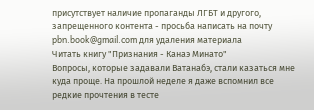присутствует наличие пропаганды ЛГБТ и другого, запрещенного контента - просьба написать на почту pbn.book@gmail.com для удаления материала
Читать книгу "Признания - Канаэ Минато"
Вопросы, которые задавали Ватанабэ, стали казаться мне куда проще. На прошлой неделе я даже вспомнил все редкие прочтения в тесте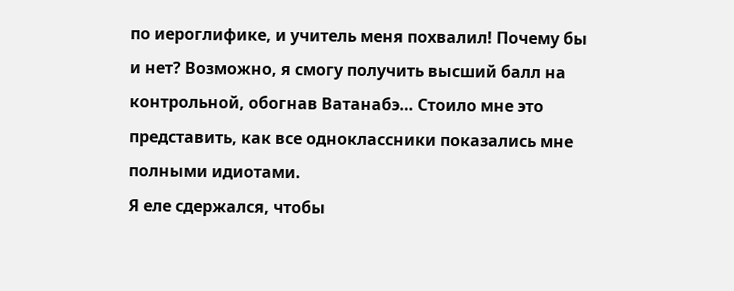по иероглифике, и учитель меня похвалил! Почему бы и нет? Возможно, я смогу получить высший балл на контрольной, обогнав Ватанабэ… Стоило мне это представить, как все одноклассники показались мне полными идиотами.
Я еле сдержался, чтобы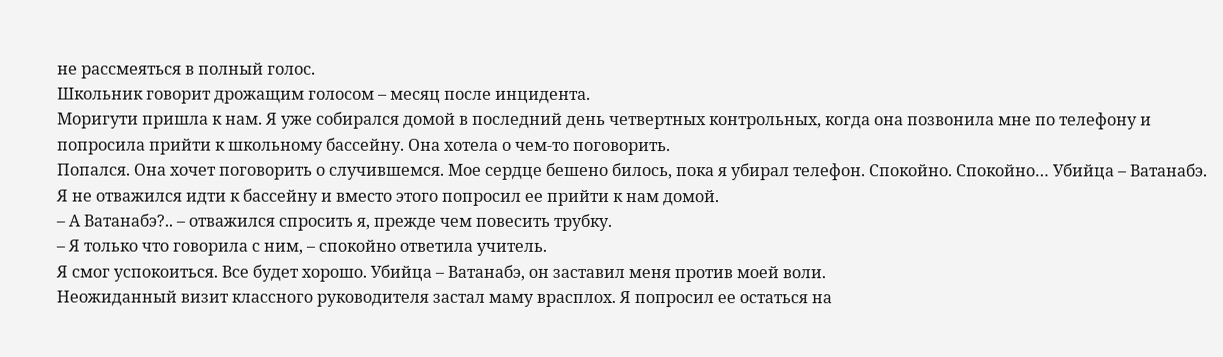не рассмеяться в полный голос.
Школьник говорит дрожащим голосом – месяц после инцидента.
Моригути пришла к нам. Я уже собирался домой в последний день четвертных контрольных, когда она позвонила мне по телефону и попросила прийти к школьному бассейну. Она хотела о чем-то поговорить.
Попался. Она хочет поговорить о случившемся. Мое сердце бешено билось, пока я убирал телефон. Спокойно. Спокойно… Убийца – Ватанабэ. Я не отважился идти к бассейну и вместо этого попросил ее прийти к нам домой.
– А Ватанабэ?.. – отважился спросить я, прежде чем повесить трубку.
– Я только что говорила с ним, – спокойно ответила учитель.
Я смог успокоиться. Все будет хорошо. Убийца – Ватанабэ, он заставил меня против моей воли.
Неожиданный визит классного руководителя застал маму врасплох. Я попросил ее остаться на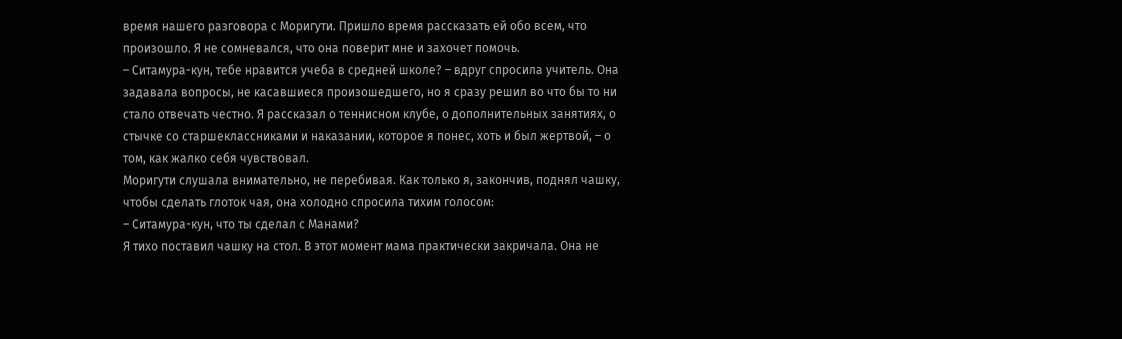время нашего разговора с Моригути. Пришло время рассказать ей обо всем, что произошло. Я не сомневался, что она поверит мне и захочет помочь.
– Ситамура-кун, тебе нравится учеба в средней школе? – вдруг спросила учитель. Она задавала вопросы, не касавшиеся произошедшего, но я сразу решил во что бы то ни стало отвечать честно. Я рассказал о теннисном клубе, о дополнительных занятиях, о стычке со старшеклассниками и наказании, которое я понес, хоть и был жертвой, – о том, как жалко себя чувствовал.
Моригути слушала внимательно, не перебивая. Как только я, закончив, поднял чашку, чтобы сделать глоток чая, она холодно спросила тихим голосом:
– Ситамура-кун, что ты сделал с Манами?
Я тихо поставил чашку на стол. В этот момент мама практически закричала. Она не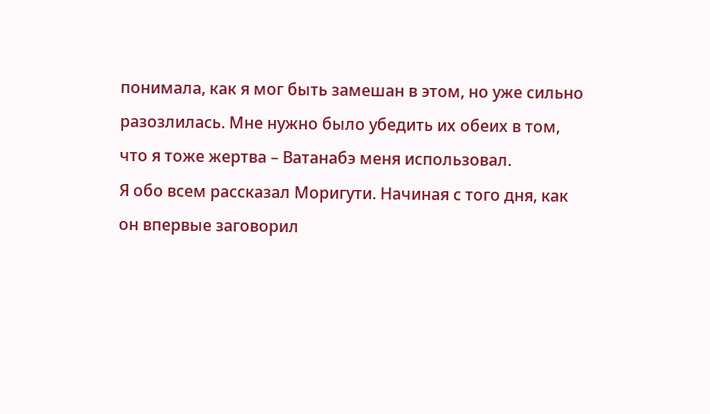понимала, как я мог быть замешан в этом, но уже сильно разозлилась. Мне нужно было убедить их обеих в том, что я тоже жертва – Ватанабэ меня использовал.
Я обо всем рассказал Моригути. Начиная с того дня, как он впервые заговорил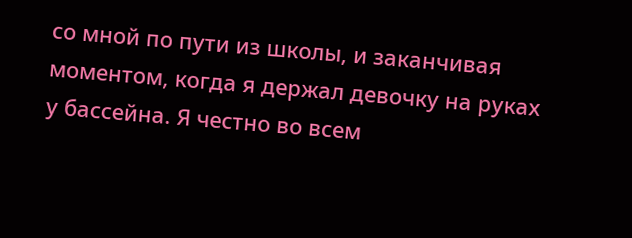со мной по пути из школы, и заканчивая моментом, когда я держал девочку на руках у бассейна. Я честно во всем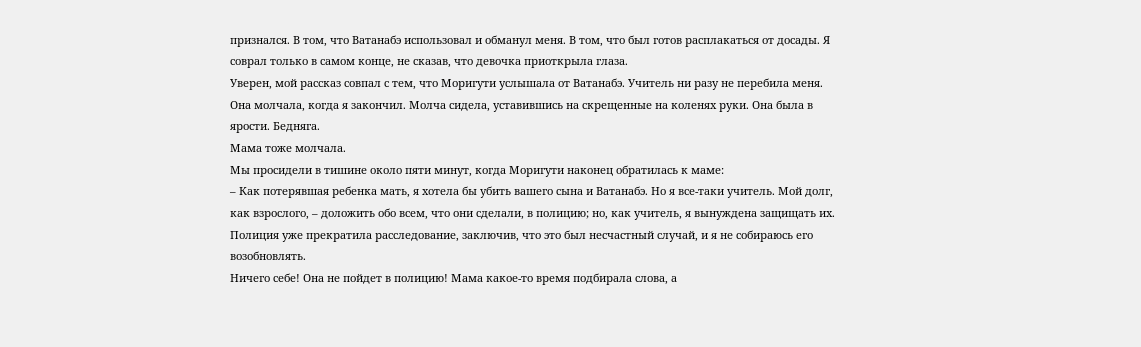признался. В том, что Ватанабэ использовал и обманул меня. В том, что был готов расплакаться от досады. Я соврал только в самом конце, не сказав, что девочка приоткрыла глаза.
Уверен, мой рассказ совпал с тем, что Моригути услышала от Ватанабэ. Учитель ни разу не перебила меня. Она молчала, когда я закончил. Молча сидела, уставившись на скрещенные на коленях руки. Она была в ярости. Бедняга.
Мама тоже молчала.
Мы просидели в тишине около пяти минут, когда Моригути наконец обратилась к маме:
– Как потерявшая ребенка мать, я хотела бы убить вашего сына и Ватанабэ. Но я все-таки учитель. Мой долг, как взрослого, – доложить обо всем, что они сделали, в полицию; но, как учитель, я вынуждена защищать их. Полиция уже прекратила расследование, заключив, что это был несчастный случай, и я не собираюсь его возобновлять.
Ничего себе! Она не пойдет в полицию! Мама какое-то время подбирала слова, а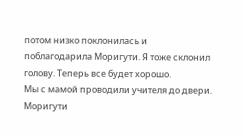потом низко поклонилась и поблагодарила Моригути. Я тоже склонил голову. Теперь все будет хорошо.
Мы с мамой проводили учителя до двери. Моригути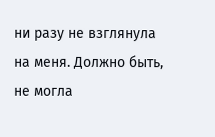ни разу не взглянула на меня. Должно быть, не могла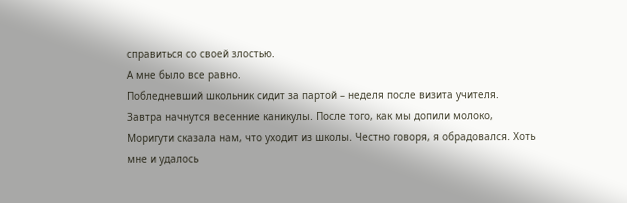справиться со своей злостью.
А мне было все равно.
Побледневший школьник сидит за партой – неделя после визита учителя.
Завтра начнутся весенние каникулы. После того, как мы допили молоко, Моригути сказала нам, что уходит из школы. Честно говоря, я обрадовался. Хоть мне и удалось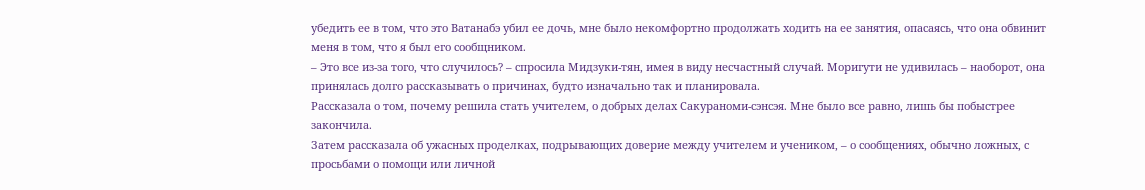убедить ее в том, что это Ватанабэ убил ее дочь, мне было некомфортно продолжать ходить на ее занятия, опасаясь, что она обвинит меня в том, что я был его сообщником.
– Это все из-за того, что случилось? – спросила Мидзуки-тян, имея в виду несчастный случай. Моригути не удивилась – наоборот, она принялась долго рассказывать о причинах, будто изначально так и планировала.
Рассказала о том, почему решила стать учителем, о добрых делах Сакураноми-сэнсэя. Мне было все равно, лишь бы побыстрее закончила.
Затем рассказала об ужасных проделках, подрывающих доверие между учителем и учеником, – о сообщениях, обычно ложных, с просьбами о помощи или личной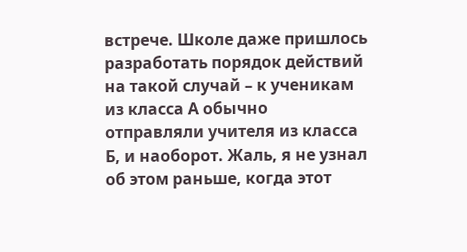встрече. Школе даже пришлось разработать порядок действий на такой случай – к ученикам из класса А обычно отправляли учителя из класса Б, и наоборот. Жаль, я не узнал об этом раньше, когда этот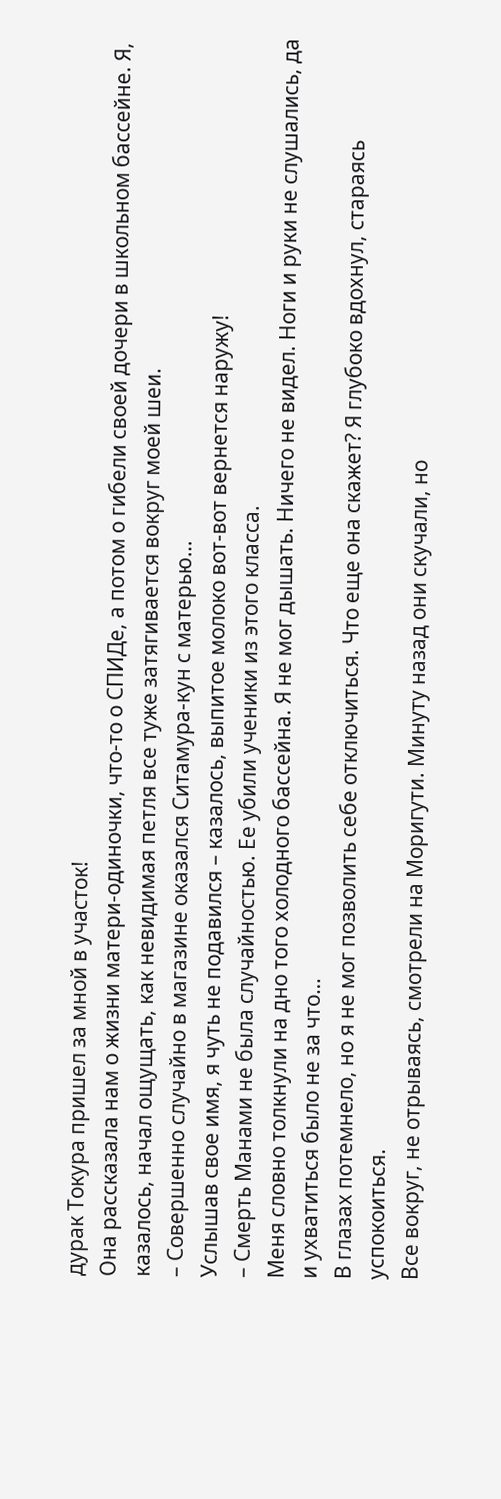дурак Токура пришел за мной в участок!
Она рассказала нам о жизни матери-одиночки, что-то о СПИДе, а потом о гибели своей дочери в школьном бассейне. Я, казалось, начал ощущать, как невидимая петля все туже затягивается вокруг моей шеи.
– Совершенно случайно в магазине оказался Ситамура-кун с матерью…
Услышав свое имя, я чуть не подавился – казалось, выпитое молоко вот-вот вернется наружу!
– Смерть Манами не была случайностью. Ее убили ученики из этого класса.
Меня словно толкнули на дно того холодного бассейна. Я не мог дышать. Ничего не видел. Ноги и руки не слушались, да и ухватиться было не за что…
В глазах потемнело, но я не мог позволить себе отключиться. Что еще она скажет? Я глубоко вдохнул, стараясь успокоиться.
Все вокруг, не отрываясь, смотрели на Моригути. Минуту назад они скучали, но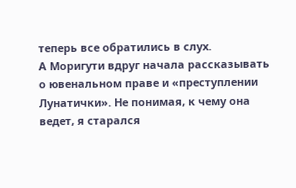теперь все обратились в слух.
А Моригути вдруг начала рассказывать о ювенальном праве и «преступлении Лунатички». Не понимая, к чему она ведет, я старался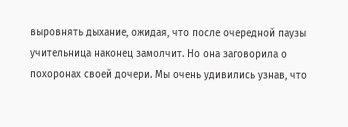выровнять дыхание, ожидая, что после очередной паузы учительница наконец замолчит. Но она заговорила о похоронах своей дочери. Мы очень удивились узнав, что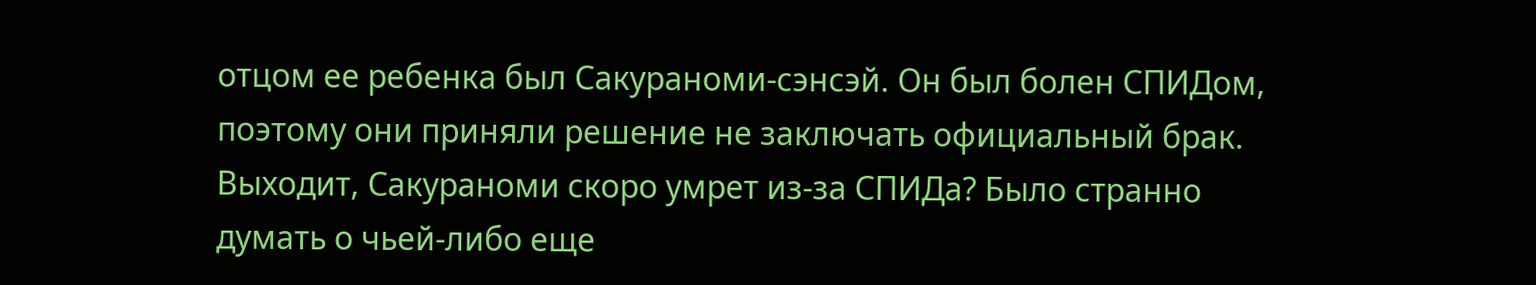отцом ее ребенка был Сакураноми-сэнсэй. Он был болен СПИДом, поэтому они приняли решение не заключать официальный брак.
Выходит, Сакураноми скоро умрет из-за СПИДа? Было странно думать о чьей-либо еще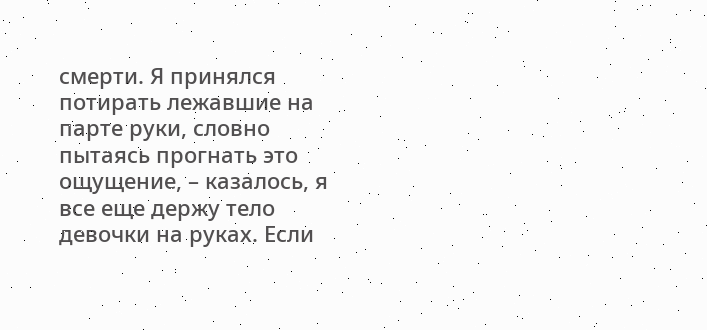смерти. Я принялся потирать лежавшие на парте руки, словно пытаясь прогнать это ощущение, – казалось, я все еще держу тело девочки на руках. Если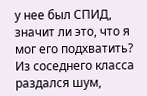у нее был СПИД, значит ли это, что я мог его подхватить?
Из соседнего класса раздался шум,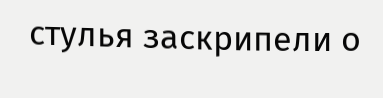стулья заскрипели о